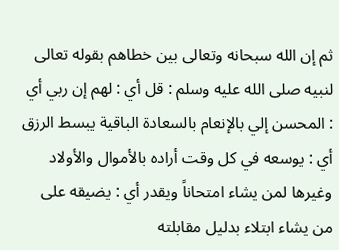ثم إن الله سبحانه وتعالى بين خطاهم بقوله تعالى لنبيه صلى الله عليه وسلم : قل أي : لهم إن ربي أي : المحسن إلي بالإنعام بالسعادة الباقية يبسط الرزق أي : يوسعه في كل وقت أراده بالأموال والأولاد وغيرها لمن يشاء امتحاناً ويقدر أي : يضيقه على من يشاء ابتلاء بدليل مقابلته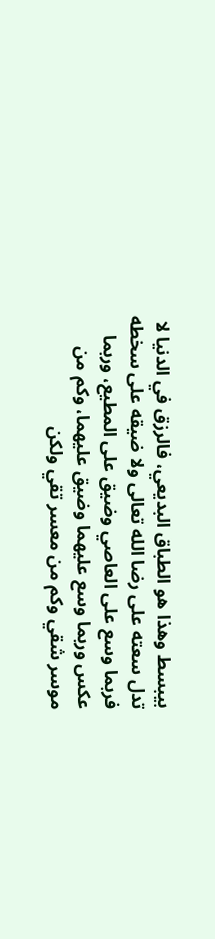بيبسط وهذا هو الطباق البديعي، فالرزق في الدنيا لا تدل سعته على رضا الله تعالى ولا ضيقه على سخطه فربما وسع على العاصي وضيق على المطيع، وربما عكس وربما وسع عليهما وضيق عليهما، وكم من موسر شقي وكم من معسر تقي ولكن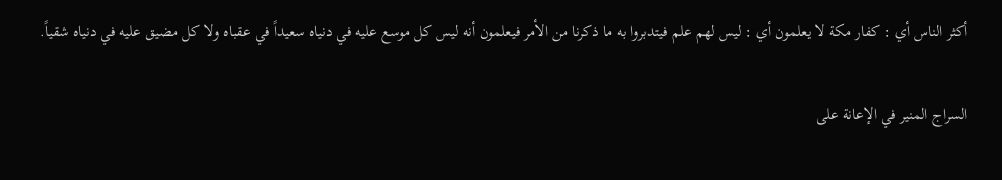أكثر الناس أي : كفار مكة لا يعلمون أي : ليس لهم علم فيتدبروا به ما ذكرنا من الأمر فيعلمون أنه ليس كل موسع عليه في دنياه سعيداً في عقباه ولا كل مضيق عليه في دنياه شقياً.

السراج المنير في الإعانة على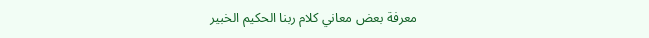معرفة بعض معاني كلام ربنا الحكيم الخبير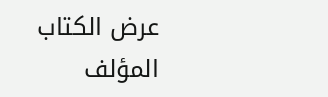عرض الكتاب
المؤلف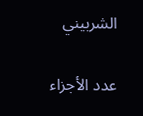الشربيني

عدد الأجزاء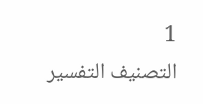1
التصنيف التفسير